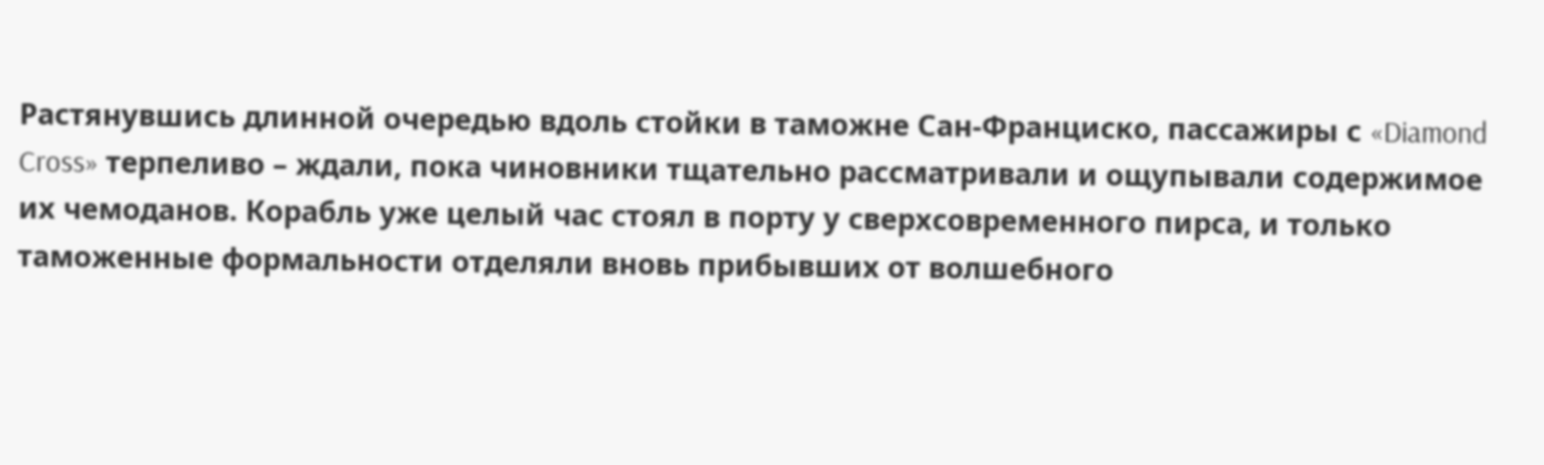Растянувшись длинной очередью вдоль стойки в таможне Сан-Франциско, пассажиры с «Diamond Cross» терпеливо – ждали, пока чиновники тщательно рассматривали и ощупывали содержимое их чемоданов. Корабль уже целый час стоял в порту у сверхсовременного пирса, и только таможенные формальности отделяли вновь прибывших от волшебного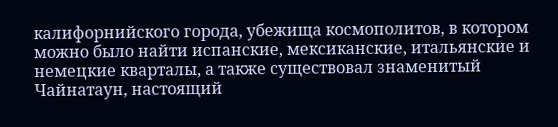калифорнийского города, убежища космополитов, в котором можно было найти испанские, мексиканские, итальянские и немецкие кварталы, а также существовал знаменитый Чайнатаун, настоящий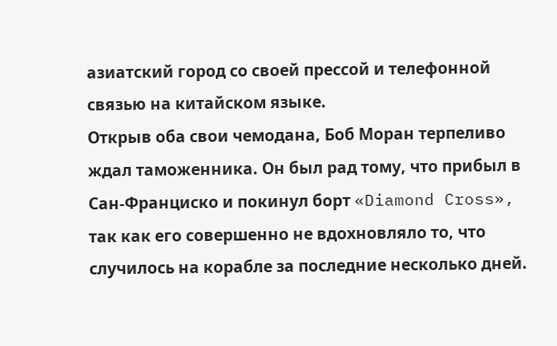азиатский город со своей прессой и телефонной связью на китайском языке.
Открыв оба свои чемодана, Боб Моран терпеливо ждал таможенника. Он был рад тому, что прибыл в Сан-Франциско и покинул борт «Diamond Cross», так как его совершенно не вдохновляло то, что случилось на корабле за последние несколько дней.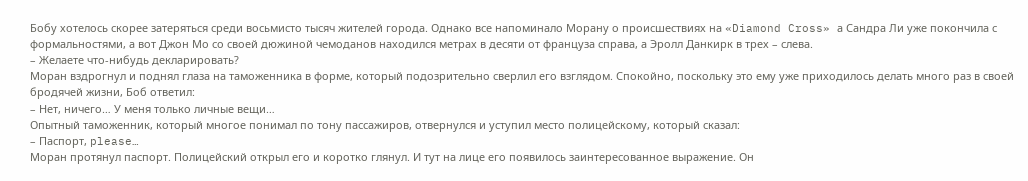Бобу хотелось скорее затеряться среди восьмисто тысяч жителей города. Однако все напоминало Морану о происшествиях на «Diamond Cross» а Сандра Ли уже покончила с формальностями, а вот Джон Мо со своей дюжиной чемоданов находился метрах в десяти от француза справа, а Эролл Данкирк в трех – слева.
– Желаете что-нибудь декларировать?
Моран вздрогнул и поднял глаза на таможенника в форме, который подозрительно сверлил его взглядом. Спокойно, поскольку это ему уже приходилось делать много раз в своей бродячей жизни, Боб ответил:
– Нет, ничего… У меня только личные вещи…
Опытный таможенник, который многое понимал по тону пассажиров, отвернулся и уступил место полицейскому, который сказал:
– Паспорт, please…
Моран протянул паспорт. Полицейский открыл его и коротко глянул. И тут на лице его появилось заинтересованное выражение. Он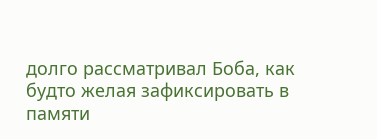долго рассматривал Боба, как будто желая зафиксировать в памяти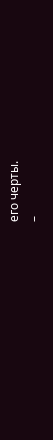его черты.
–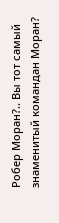Робер Моран?.. Вы тот самый знаменитый командан Моран?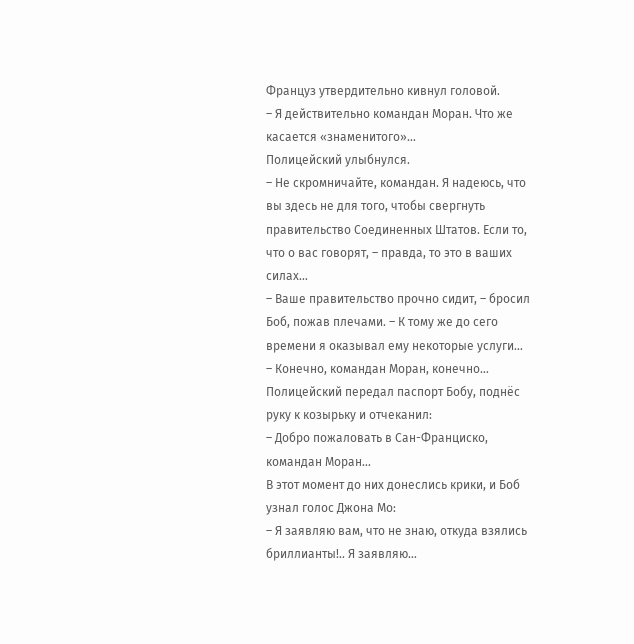Француз утвердительно кивнул головой.
– Я действительно командан Моран. Что же касается «знаменитого»…
Полицейский улыбнулся.
– Не скромничайте, командан. Я надеюсь, что вы здесь не для того, чтобы свергнуть правительство Соединенных Штатов. Если то, что о вас говорят, – правда, то это в ваших силах…
– Ваше правительство прочно сидит, – бросил Боб, пожав плечами. – К тому же до сего времени я оказывал ему некоторые услуги…
– Конечно, командан Моран, конечно…
Полицейский передал паспорт Бобу, поднёс руку к козырьку и отчеканил:
– Добро пожаловать в Сан-Франциско, командан Моран…
В этот момент до них донеслись крики, и Боб узнал голос Джона Мо:
– Я заявляю вам, что не знаю, откуда взялись бриллианты!.. Я заявляю…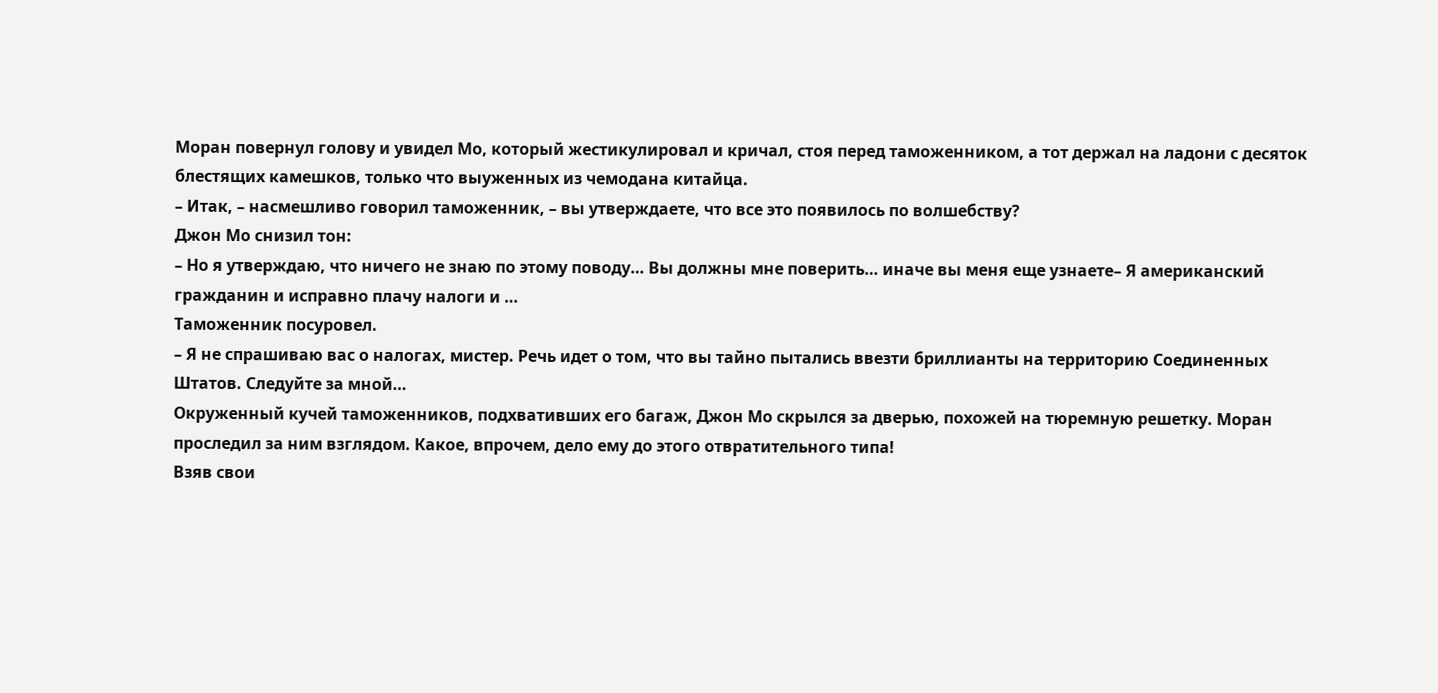Моран повернул голову и увидел Мо, который жестикулировал и кричал, стоя перед таможенником, а тот держал на ладони с десяток блестящих камешков, только что выуженных из чемодана китайца.
– Итак, – насмешливо говорил таможенник, – вы утверждаете, что все это появилось по волшебству?
Джон Мо снизил тон:
– Но я утверждаю, что ничего не знаю по этому поводу… Вы должны мне поверить… иначе вы меня еще узнаете– Я американский гражданин и исправно плачу налоги и …
Таможенник посуровел.
– Я не спрашиваю вас о налогах, мистер. Речь идет о том, что вы тайно пытались ввезти бриллианты на территорию Соединенных Штатов. Следуйте за мной…
Окруженный кучей таможенников, подхвативших его багаж, Джон Мо скрылся за дверью, похожей на тюремную решетку. Моран проследил за ним взглядом. Какое, впрочем, дело ему до этого отвратительного типа!
Взяв свои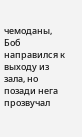чемоданы, Боб направился к выходу из зала, но позади нега прозвучал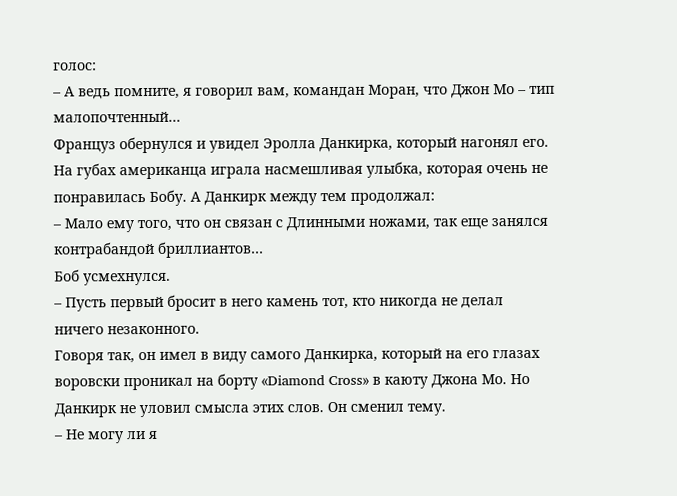голос:
– А ведь помните, я говорил вам, командан Моран, что Джон Мо – тип малопочтенный…
Француз обернулся и увидел Эролла Данкирка, который нагонял его. На губах американца играла насмешливая улыбка, которая очень не понравилась Бобу. А Данкирк между тем продолжал:
– Мало ему того, что он связан с Длинными ножами, так еще занялся контрабандой бриллиантов…
Боб усмехнулся.
– Пусть первый бросит в него камень тот, кто никогда не делал ничего незаконного.
Говоря так, он имел в виду самого Данкирка, который на его глазах воровски проникал на борту «Diamond Cross» в каюту Джона Мо. Но Данкирк не уловил смысла этих слов. Он сменил тему.
– Не могу ли я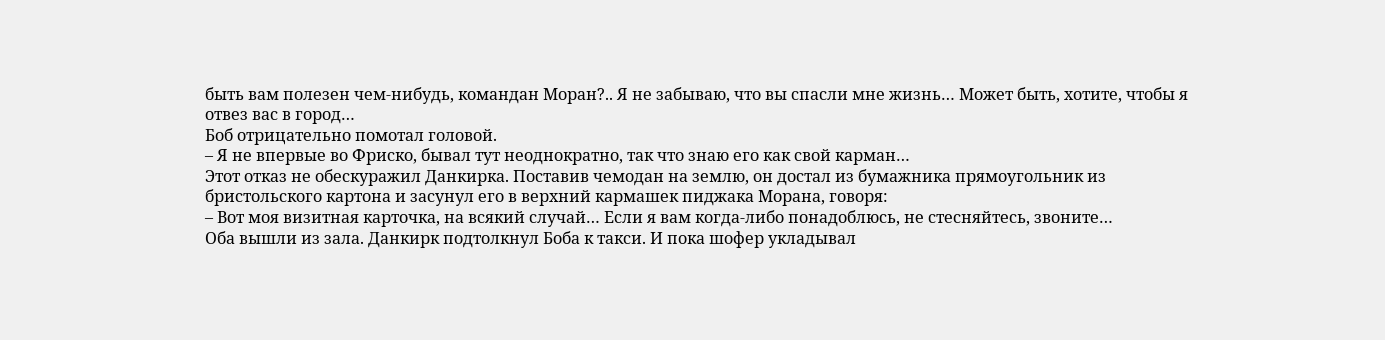быть вам полезен чем-нибудь, командан Моран?.. Я не забываю, что вы спасли мне жизнь… Может быть, хотите, чтобы я отвез вас в город…
Боб отрицательно помотал головой.
– Я не впервые во Фриско, бывал тут неоднократно, так что знаю его как свой карман…
Этот отказ не обескуражил Данкирка. Поставив чемодан на землю, он достал из бумажника прямоугольник из бристольского картона и засунул его в верхний кармашек пиджака Морана, говоря:
– Вот моя визитная карточка, на всякий случай… Если я вам когда-либо понадоблюсь, не стесняйтесь, звоните…
Оба вышли из зала. Данкирк подтолкнул Боба к такси. И пока шофер укладывал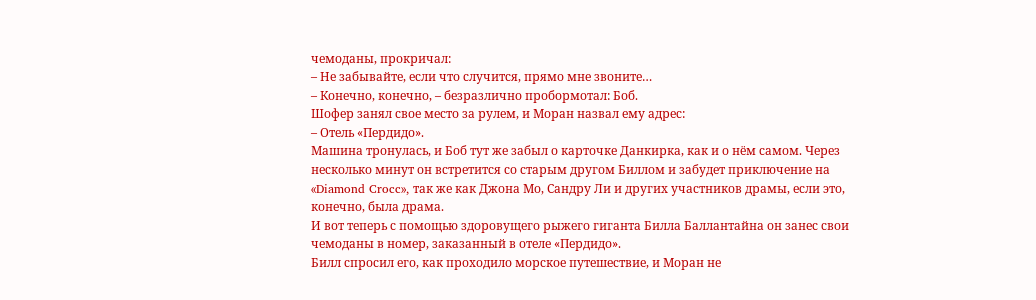чемоданы, прокричал:
– Не забывайте, если что случится, прямо мне звоните…
– Конечно, конечно, – безразлично пробормотал: Боб.
Шофер занял свое место за рулем, и Моран назвал ему адрес:
– Отель «Пердидо».
Машина тронулась, и Боб тут же забыл о карточке Данкирка, как и о нём самом. Через несколько минут он встретится со старым другом Биллом и забудет приключение на «Diamond Crocc», так же как Джона Мо, Сандру Ли и других участников драмы, если это, конечно, была драма.
И вот теперь с помощью здоровущего рыжего гиганта Билла Баллантайна он занес свои чемоданы в номер, заказанный в отеле «Пердидо».
Билл спросил его, как проходило морское путешествие, и Моран не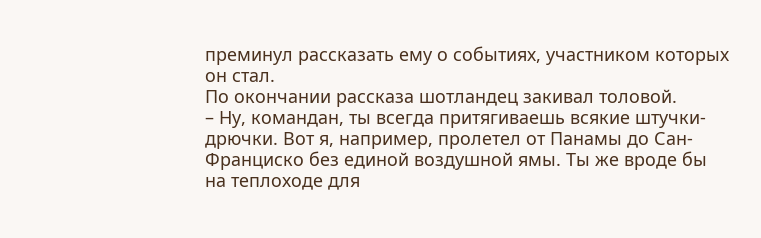преминул рассказать ему о событиях, участником которых он стал.
По окончании рассказа шотландец закивал толовой.
– Ну, командан, ты всегда притягиваешь всякие штучки-дрючки. Вот я, например, пролетел от Панамы до Сан-Франциско без единой воздушной ямы. Ты же вроде бы на теплоходе для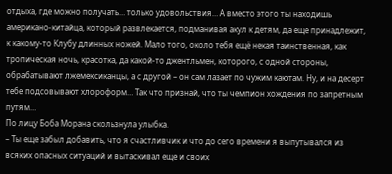отдыха, где можно получать… только удовольствия… А вместо этого ты находишь американо-китайца, который развлекается, подманивая акул к детям, да еще принадлежит, к какому-то Клубу длинных ножей. Мало того, около тебя ещё некая таинственная, как тропическая ночь, красотка, да какой-то джентльмен, которого, с одной стороны, обрабатывают лжемексиканцы, а с другой – он сам лазает по чужим каютам. Ну, и на десерт тебе подсовывают хлороформ… Так что признай, что ты чемпион хождения по запретным путям…
По лицу Боба Морана скользнула улыбка.
– Ты еще забыл добавить, что я счастливчик и что до сего времени я выпутывался из всяких опасных ситуаций и вытаскивал еще и своих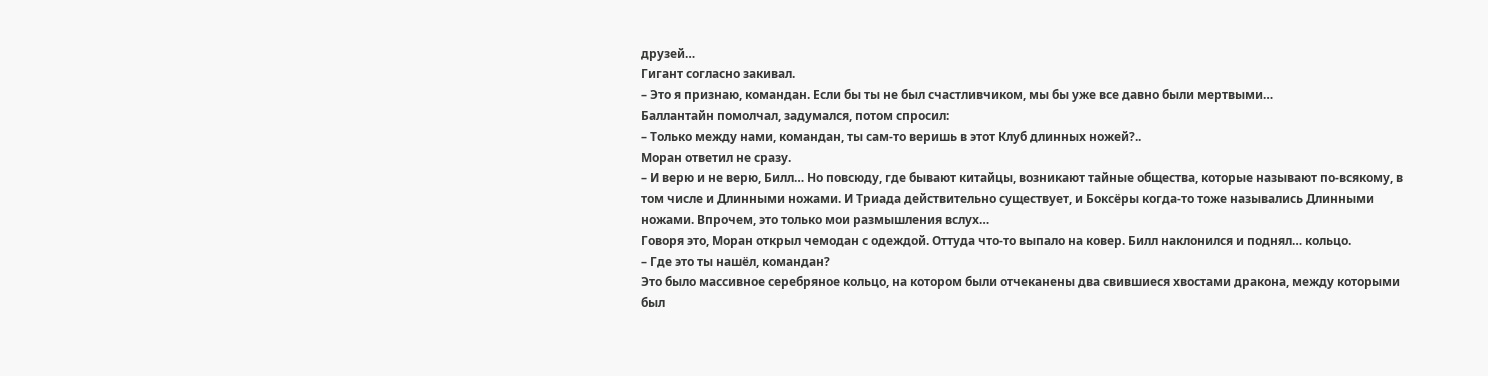друзей…
Гигант согласно закивал.
– Это я признаю, командан. Если бы ты не был счастливчиком, мы бы уже все давно были мертвыми…
Баллантайн помолчал, задумался, потом спросил:
– Только между нами, командан, ты сам-то веришь в этот Клуб длинных ножей?..
Моран ответил не сразу.
– И верю и не верю, Билл… Но повсюду, где бывают китайцы, возникают тайные общества, которые называют по-всякому, в том числе и Длинными ножами. И Триада действительно существует, и Боксёры когда-то тоже назывались Длинными ножами. Впрочем, это только мои размышления вслух…
Говоря это, Моран открыл чемодан с одеждой. Оттуда что-то выпало на ковер. Билл наклонился и поднял… кольцо.
– Где это ты нашёл, командан?
Это было массивное серебряное кольцо, на котором были отчеканены два свившиеся хвостами дракона, между которыми был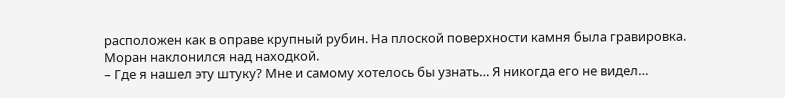расположен как в оправе крупный рубин. На плоской поверхности камня была гравировка.
Моран наклонился над находкой.
– Где я нашел эту штуку? Мне и самому хотелось бы узнать… Я никогда его не видел…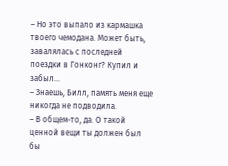– Но это выпало из кармашка твоего чемодана. Может быть, завалялась с последней поездки в Гонконг? Купил и забыл…
– Знаешь, Билл, память меня еще никогда не подводила.
– В общем-то, да. О такой ценной вещи ты должен был бы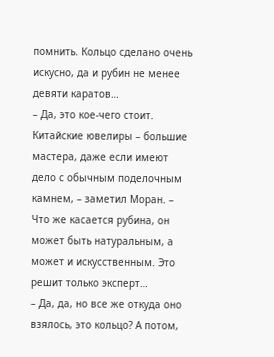помнить. Кольцо сделано очень искусно, да и рубин не менее девяти каратов…
– Да, это кое-чего стоит. Китайские ювелиры – большие мастера, даже если имеют дело с обычным поделочным камнем, – заметил Моран. – Что же касается рубина, он может быть натуральным, а может и искусственным. Это решит только эксперт…
– Да, да, но все же откуда оно взялось, это кольцо? А потом,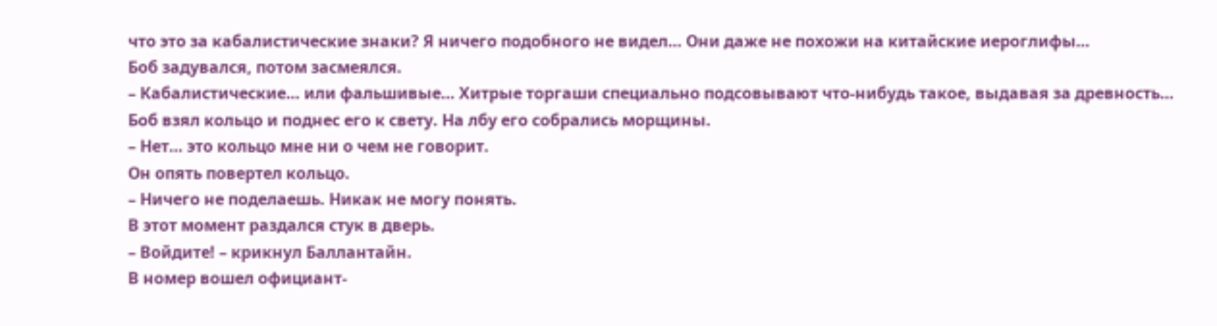что это за кабалистические знаки? Я ничего подобного не видел… Они даже не похожи на китайские иероглифы…
Боб задувался, потом засмеялся.
– Кабалистические… или фальшивые… Хитрые торгаши специально подсовывают что-нибудь такое, выдавая за древность…
Боб взял кольцо и поднес его к свету. На лбу его собрались морщины.
– Нет… это кольцо мне ни о чем не говорит.
Он опять повертел кольцо.
– Ничего не поделаешь. Никак не могу понять.
В этот момент раздался стук в дверь.
– Войдите! – крикнул Баллантайн.
В номер вошел официант-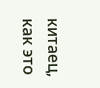китаец, как это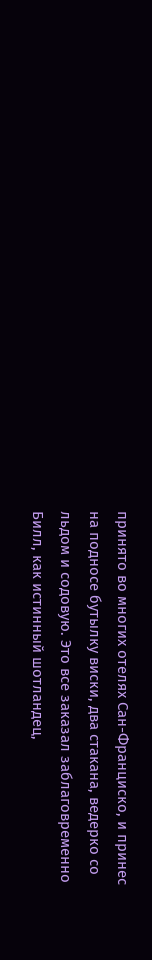принято во многих отелях Сан-Франциско, и принес на подносе бутылку виски, два стакана, ведерко со льдом и содовую. Это все заказал заблаговременно Билл, как истинный шотландец,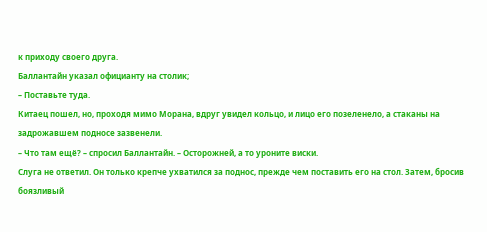к приходу своего друга.
Баллантайн указал официанту на столик;
– Поставьте туда.
Китаец пошел, но, проходя мимо Морана, вдруг увидел кольцо, и лицо его позеленело, а стаканы на задрожавшем подносе зазвенели.
– Что там ещё? – спросил Баллантайн. – Осторожней, а то уроните виски.
Слуга не ответил. Он только крепче ухватился за поднос, прежде чем поставить его на стол. Затем, бросив боязливый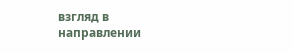взгляд в направлении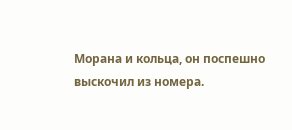Морана и кольца, он поспешно выскочил из номера.